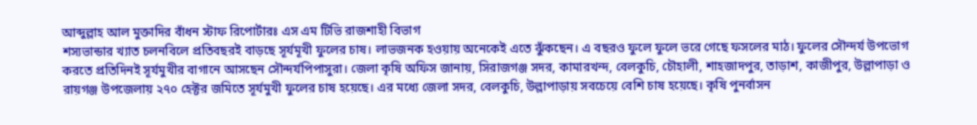আব্দুল্লাহ আল মুক্তাদির বাঁধন স্টাফ রিপোর্টারঃ এস এম টিভি রাজশাহী বিভাগ
শস্যভান্ডার খ্যাত চলনবিলে প্রতিবছরই বাড়ছে সূর্যমূখী ফুলের চাষ। লাভজনক হওয়ায় অনেকেই এতে ঝুঁকছেন। এ বছরও ফুলে ফুলে ভরে গেছে ফসলের মাঠ। ফুলের সৌন্দর্য উপভোগ করতে প্রতিদিনই সূর্যমুখীর বাগানে আসছেন সৌন্দর্যপিপাসুরা। জেলা কৃষি অফিস জানায়, সিরাজগঞ্জ সদর, কামারখন্দ, বেলকুচি, চৌহালী, শাহজাদপুর, তাড়াশ, কাজীপুর, উল্লাপাড়া ও রায়গঞ্জ উপজেলায় ২৭০ হেক্টর জমিতে সূর্যমুখী ফুলের চাষ হয়েছে। এর মধ্যে জেলা সদর, বেলকুচি, উল্লাপাড়ায় সবচেয়ে বেশি চাষ হয়েছে। কৃষি পুনর্বাসন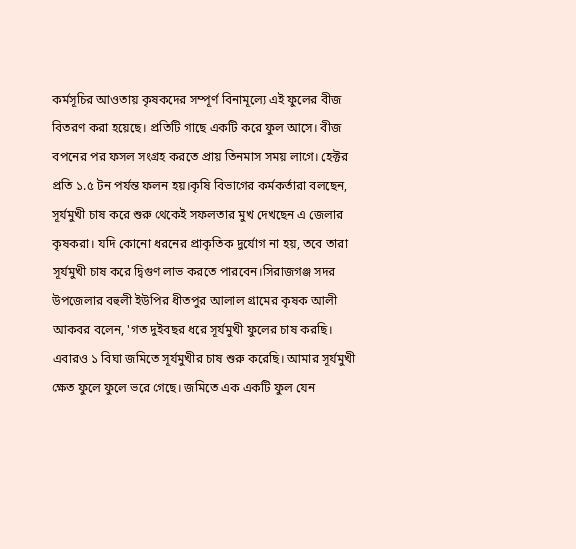কর্মসূচির আওতায় কৃষকদের সম্পূর্ণ বিনামূল্যে এই ফুলের বীজ বিতরণ করা হয়েছে। প্রতিটি গাছে একটি করে ফুল আসে। বীজ বপনের পর ফসল সংগ্রহ করতে প্রায় তিনমাস সময় লাগে। হেক্টর প্রতি ১.৫ টন পর্যন্ত ফলন হয়।কৃষি বিভাগের কর্মকর্তারা বলছেন, সূর্যমুখী চাষ করে শুরু থেকেই সফলতার মুখ দেখছেন এ জেলার কৃষকরা। যদি কোনো ধরনের প্রাকৃতিক দুর্যোগ না হয়, তবে তারা সূর্যমুখী চাষ করে দ্বিগুণ লাভ করতে পারবেন।সিরাজগঞ্জ সদর উপজেলার বহুলী ইউপির ধীতপুর আলাল গ্রামের কৃষক আলী আকবর বলেন, 'গত দুইবছর ধরে সূর্যমুখী ফুলের চাষ করছি। এবারও ১ বিঘা জমিতে সূর্যমুখীর চাষ শুরু করেছি। আমার সূর্যমুখী ক্ষেত ফুলে ফুলে ভরে গেছে। জমিতে এক একটি ফুল যেন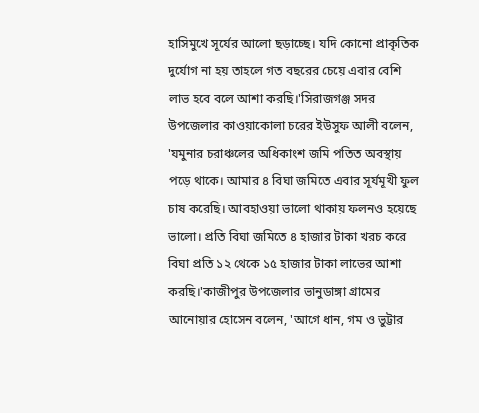হাসিমুখে সূর্যের আলো ছড়াচ্ছে। যদি কোনো প্রাকৃতিক দুর্যোগ না হয় তাহলে গত বছরের চেয়ে এবার বেশি লাভ হবে বলে আশা করছি।'সিরাজগঞ্জ সদর উপজেলার কাওয়াকোলা চরের ইউসুফ আলী বলেন, 'যমুনার চরাঞ্চলের অধিকাংশ জমি পতিত অবস্থায় পড়ে থাকে। আমার ৪ বিঘা জমিতে এবার সূর্যমূখী ফুল চাষ করেছি। আবহাওয়া ভালো থাকায় ফলনও হয়েছে ভালো। প্রতি বিঘা জমিতে ৪ হাজার টাকা খরচ করে বিঘা প্রতি ১২ থেকে ১৫ হাজার টাকা লাভের আশা করছি।'কাজীপুর উপজেলার ভানুডাঙ্গা গ্রামের আনোয়ার হোসেন বলেন, 'আগে ধান, গম ও ভুট্টার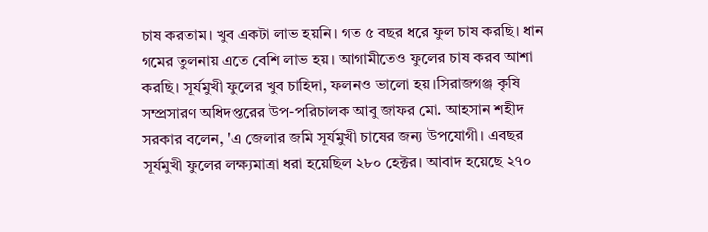চাষ করতাম। খুব একটা লাভ হয়নি। গত ৫ বছর ধরে ফুল চাষ করছি। ধান গমের তুলনায় এতে বেশি লাভ হয়। আগামীতেও ফুলের চাষ করব আশা করছি। সূর্যমুখী ফুলের খুব চাহিদা, ফলনও ভালো হয়।সিরাজগঞ্জ কৃষি সম্প্রসারণ অধিদপ্তরের উপ-পরিচালক আবু জাফর মো. আহসান শহীদ সরকার বলেন, 'এ জেলার জমি সূর্যমুখী চাষের জন্য উপযোগী। এবছর সূর্যমুখী ফুলের লক্ষ্যমাত্রা ধরা হয়েছিল ২৮০ হেক্টর। আবাদ হয়েছে ২৭০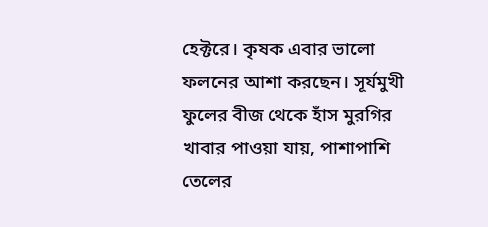হেক্টরে। কৃষক এবার ভালো ফলনের আশা করছেন। সূর্যমুখী ফুলের বীজ থেকে হাঁস মুরগির খাবার পাওয়া যায়, পাশাপাশি তেলের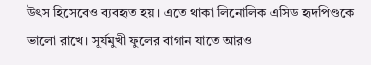উৎস হিসেবেও ব্যবহৃত হয়। এতে থাকা লিনোলিক এসিড হৃদপিণ্ডকে ভালো রাখে। সূর্যমুখী ফুলের বাগান যাতে আরও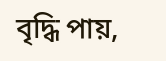বৃদ্ধি পায়,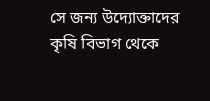সে জন্য উদ্যোক্তাদের কৃষি বিভাগ থেকে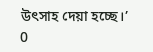উৎসাহ দেয়া হচ্ছে।’
0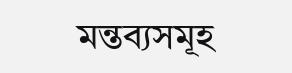মন্তব্যসমূহ